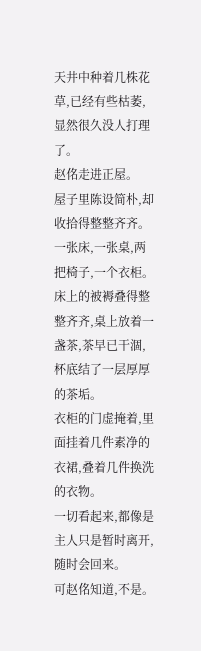天井中种着几株花草,已经有些枯萎,显然很久没人打理了。
赵佲走进正屋。
屋子里陈设简朴,却收拾得整整齐齐。
一张床,一张桌,两把椅子,一个衣柜。
床上的被褥叠得整整齐齐,桌上放着一盏茶,茶早已干涸,杯底结了一层厚厚的茶垢。
衣柜的门虚掩着,里面挂着几件素净的衣裙,叠着几件换洗的衣物。
一切看起来,都像是主人只是暂时离开,随时会回来。
可赵佲知道,不是。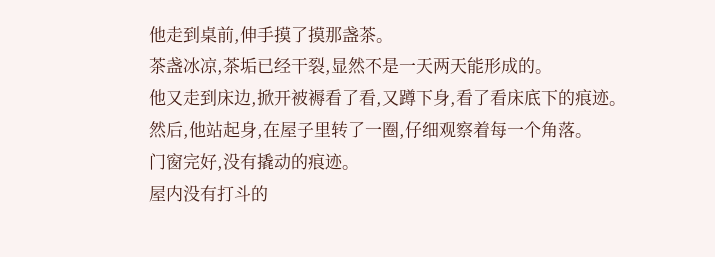他走到桌前,伸手摸了摸那盏茶。
茶盏冰凉,茶垢已经干裂,显然不是一天两天能形成的。
他又走到床边,掀开被褥看了看,又蹲下身,看了看床底下的痕迹。
然后,他站起身,在屋子里转了一圈,仔细观察着每一个角落。
门窗完好,没有撬动的痕迹。
屋内没有打斗的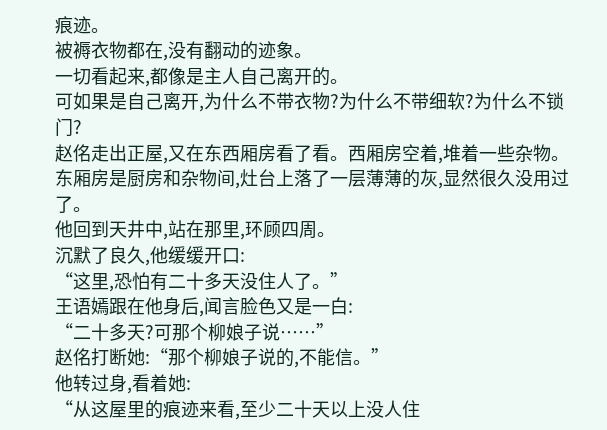痕迹。
被褥衣物都在,没有翻动的迹象。
一切看起来,都像是主人自己离开的。
可如果是自己离开,为什么不带衣物?为什么不带细软?为什么不锁门?
赵佲走出正屋,又在东西厢房看了看。西厢房空着,堆着一些杂物。
东厢房是厨房和杂物间,灶台上落了一层薄薄的灰,显然很久没用过了。
他回到天井中,站在那里,环顾四周。
沉默了良久,他缓缓开口:
“这里,恐怕有二十多天没住人了。”
王语嫣跟在他身后,闻言脸色又是一白:
“二十多天?可那个柳娘子说……”
赵佲打断她:“那个柳娘子说的,不能信。”
他转过身,看着她:
“从这屋里的痕迹来看,至少二十天以上没人住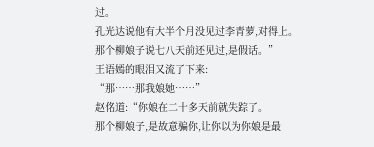过。
孔光达说他有大半个月没见过李青萝,对得上。
那个柳娘子说七八天前还见过,是假话。”
王语嫣的眼泪又流了下来:
“那……那我娘她……”
赵佲道:“你娘在二十多天前就失踪了。
那个柳娘子,是故意骗你,让你以为你娘是最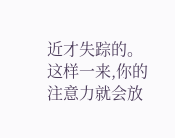近才失踪的。
这样一来,你的注意力就会放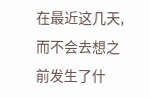在最近这几天,而不会去想之前发生了什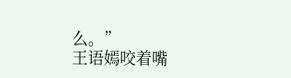么。”
王语嫣咬着嘴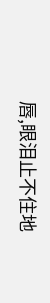唇,眼泪止不住地